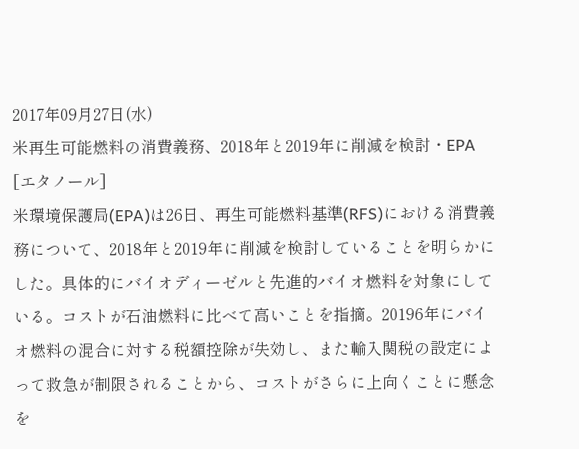2017年09月27日(水)
米再生可能燃料の消費義務、2018年と2019年に削減を検討・EPA
[エタノール]
米環境保護局(EPA)は26日、再生可能燃料基準(RFS)における消費義務について、2018年と2019年に削減を検討していることを明らかにした。具体的にバイオディーゼルと先進的バイオ燃料を対象にしている。コストが石油燃料に比べて高いことを指摘。20196年にバイオ燃料の混合に対する税額控除が失効し、また輸入関税の設定によって救急が制限されることから、コストがさらに上向くことに懸念を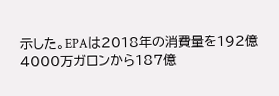示した。EPAは2018年の消費量を192億4000万ガロンから187億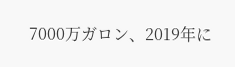7000万ガロン、2019年に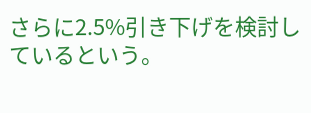さらに2.5%引き下げを検討しているという。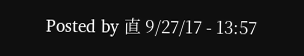Posted by 直 9/27/17 - 13:57